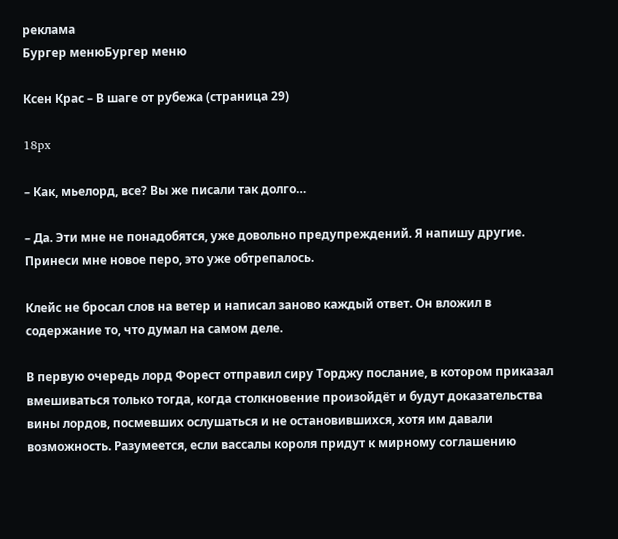реклама
Бургер менюБургер меню

Ксен Крас – В шаге от рубежа (страница 29)

18px

– Как, мьелорд, все? Вы же писали так долго…

– Да. Эти мне не понадобятся, уже довольно предупреждений. Я напишу другие. Принеси мне новое перо, это уже обтрепалось.

Клейс не бросал слов на ветер и написал заново каждый ответ. Он вложил в содержание то, что думал на самом деле.

В первую очередь лорд Форест отправил сиру Торджу послание, в котором приказал вмешиваться только тогда, когда столкновение произойдёт и будут доказательства вины лордов, посмевших ослушаться и не остановившихся, хотя им давали возможность. Разумеется, если вассалы короля придут к мирному соглашению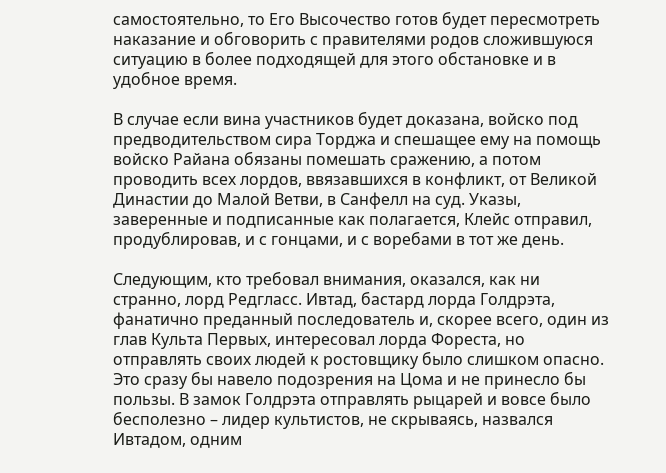самостоятельно, то Его Высочество готов будет пересмотреть наказание и обговорить с правителями родов сложившуюся ситуацию в более подходящей для этого обстановке и в удобное время.

В случае если вина участников будет доказана, войско под предводительством сира Торджа и спешащее ему на помощь войско Райана обязаны помешать сражению, а потом проводить всех лордов, ввязавшихся в конфликт, от Великой Династии до Малой Ветви, в Санфелл на суд. Указы, заверенные и подписанные как полагается, Клейс отправил, продублировав, и с гонцами, и с воребами в тот же день.

Следующим, кто требовал внимания, оказался, как ни странно, лорд Редгласс. Ивтад, бастард лорда Голдрэта, фанатично преданный последователь и, скорее всего, один из глав Культа Первых, интересовал лорда Фореста, но отправлять своих людей к ростовщику было слишком опасно. Это сразу бы навело подозрения на Цома и не принесло бы пользы. В замок Голдрэта отправлять рыцарей и вовсе было бесполезно – лидер культистов, не скрываясь, назвался Ивтадом, одним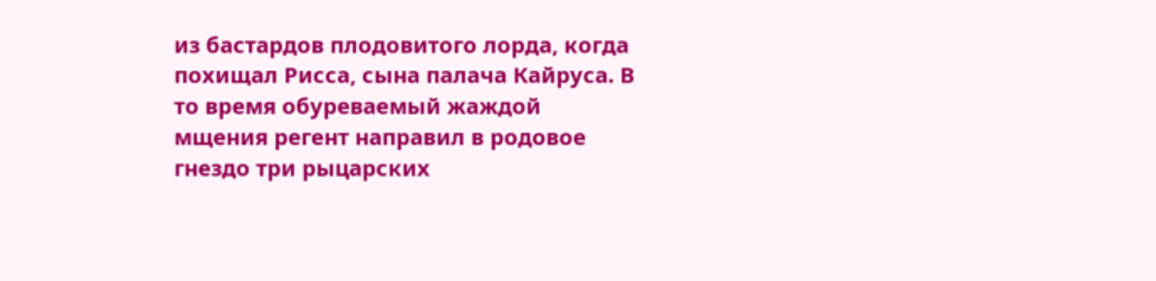из бастардов плодовитого лорда, когда похищал Рисса, сына палача Кайруса. В то время обуреваемый жаждой мщения регент направил в родовое гнездо три рыцарских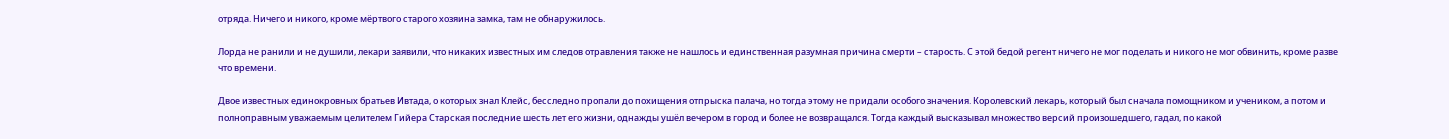отряда. Ничего и никого, кроме мёртвого старого хозяина замка, там не обнаружилось.

Лорда не ранили и не душили, лекари заявили, что никаких известных им следов отравления также не нашлось и единственная разумная причина смерти – старость. С этой бедой регент ничего не мог поделать и никого не мог обвинить, кроме разве что времени.

Двое известных единокровных братьев Ивтада, о которых знал Клейс, бесследно пропали до похищения отпрыска палача, но тогда этому не придали особого значения. Королевский лекарь, который был сначала помощником и учеником, а потом и полноправным уважаемым целителем Гийера Старская последние шесть лет его жизни, однажды ушёл вечером в город и более не возвращался. Тогда каждый высказывал множество версий произошедшего, гадал, по какой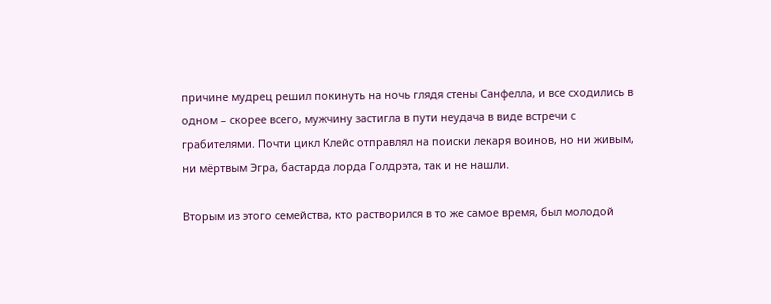причине мудрец решил покинуть на ночь глядя стены Санфелла, и все сходились в одном – скорее всего, мужчину застигла в пути неудача в виде встречи с грабителями. Почти цикл Клейс отправлял на поиски лекаря воинов, но ни живым, ни мёртвым Эгра, бастарда лорда Голдрэта, так и не нашли.

Вторым из этого семейства, кто растворился в то же самое время, был молодой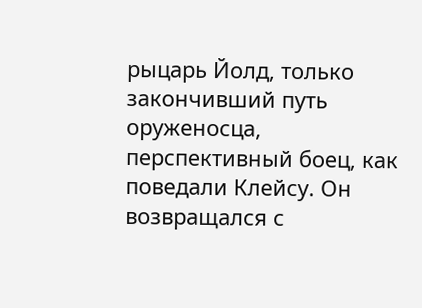рыцарь Йолд, только закончивший путь оруженосца, перспективный боец, как поведали Клейсу. Он возвращался с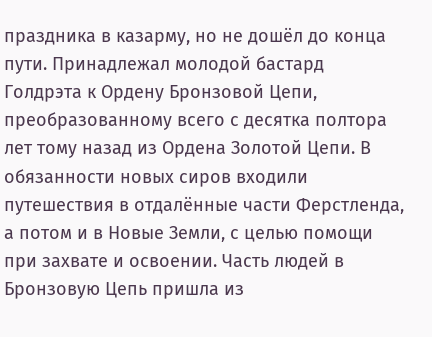праздника в казарму, но не дошёл до конца пути. Принадлежал молодой бастард Голдрэта к Ордену Бронзовой Цепи, преобразованному всего с десятка полтора лет тому назад из Ордена Золотой Цепи. В обязанности новых сиров входили путешествия в отдалённые части Ферстленда, а потом и в Новые Земли, с целью помощи при захвате и освоении. Часть людей в Бронзовую Цепь пришла из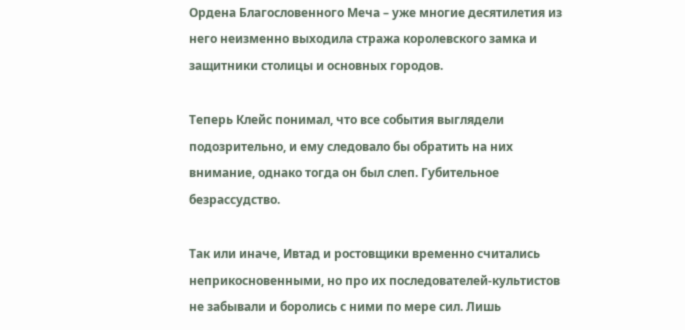Ордена Благословенного Меча – уже многие десятилетия из него неизменно выходила стража королевского замка и защитники столицы и основных городов.

Теперь Клейс понимал, что все события выглядели подозрительно, и ему следовало бы обратить на них внимание, однако тогда он был слеп. Губительное безрассудство.

Так или иначе, Ивтад и ростовщики временно считались неприкосновенными, но про их последователей-культистов не забывали и боролись с ними по мере сил. Лишь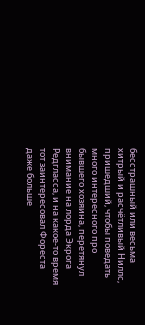бесстрашный или весьма хитрый и расчётливый Ниллс, пришедший, чтобы поведать много интересного про бывшего хозяина, перетянул внимание на лорда Экрога Редгласса, и на какое-то время тот заинтересовал Фореста даже больше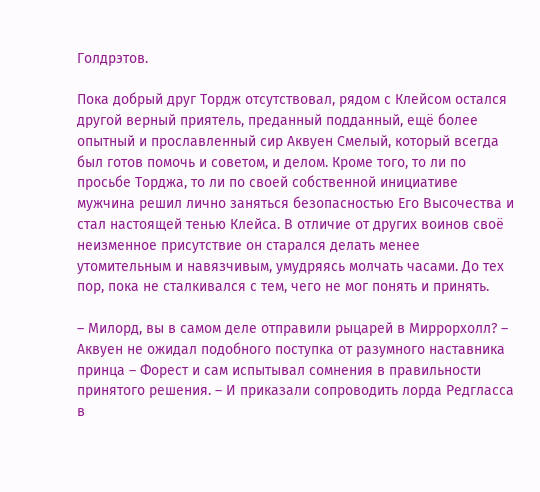Голдрэтов.

Пока добрый друг Тордж отсутствовал, рядом с Клейсом остался другой верный приятель, преданный подданный, ещё более опытный и прославленный сир Аквуен Смелый, который всегда был готов помочь и советом, и делом. Кроме того, то ли по просьбе Торджа, то ли по своей собственной инициативе мужчина решил лично заняться безопасностью Его Высочества и стал настоящей тенью Клейса. В отличие от других воинов своё неизменное присутствие он старался делать менее утомительным и навязчивым, умудряясь молчать часами. До тех пор, пока не сталкивался с тем, чего не мог понять и принять.

– Милорд, вы в самом деле отправили рыцарей в Миррорхолл? – Аквуен не ожидал подобного поступка от разумного наставника принца – Форест и сам испытывал сомнения в правильности принятого решения. – И приказали сопроводить лорда Редгласса в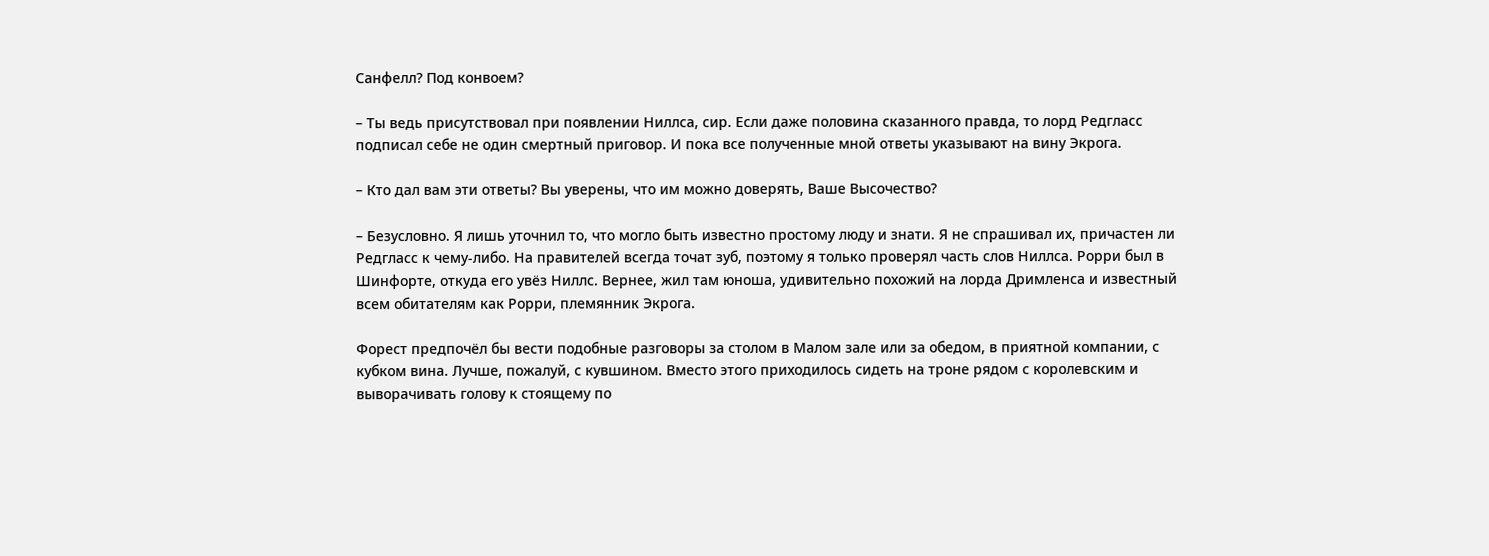Санфелл? Под конвоем?

– Ты ведь присутствовал при появлении Ниллса, сир. Если даже половина сказанного правда, то лорд Редгласс подписал себе не один смертный приговор. И пока все полученные мной ответы указывают на вину Экрога.

– Кто дал вам эти ответы? Вы уверены, что им можно доверять, Ваше Высочество?

– Безусловно. Я лишь уточнил то, что могло быть известно простому люду и знати. Я не спрашивал их, причастен ли Редгласс к чему-либо. На правителей всегда точат зуб, поэтому я только проверял часть слов Ниллса. Рорри был в Шинфорте, откуда его увёз Ниллс. Вернее, жил там юноша, удивительно похожий на лорда Дримленса и известный всем обитателям как Рорри, племянник Экрога.

Форест предпочёл бы вести подобные разговоры за столом в Малом зале или за обедом, в приятной компании, с кубком вина. Лучше, пожалуй, с кувшином. Вместо этого приходилось сидеть на троне рядом с королевским и выворачивать голову к стоящему по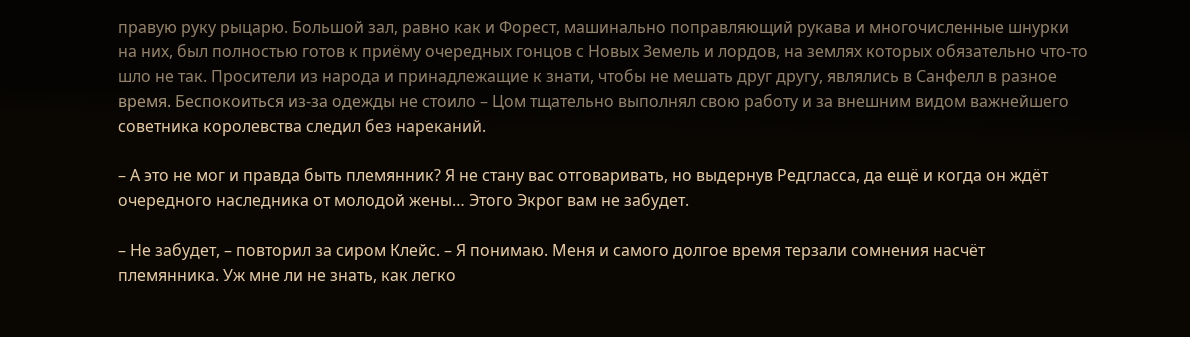правую руку рыцарю. Большой зал, равно как и Форест, машинально поправляющий рукава и многочисленные шнурки на них, был полностью готов к приёму очередных гонцов с Новых Земель и лордов, на землях которых обязательно что-то шло не так. Просители из народа и принадлежащие к знати, чтобы не мешать друг другу, являлись в Санфелл в разное время. Беспокоиться из-за одежды не стоило – Цом тщательно выполнял свою работу и за внешним видом важнейшего советника королевства следил без нареканий.

– А это не мог и правда быть племянник? Я не стану вас отговаривать, но выдернув Редгласса, да ещё и когда он ждёт очередного наследника от молодой жены… Этого Экрог вам не забудет.

– Не забудет, – повторил за сиром Клейс. – Я понимаю. Меня и самого долгое время терзали сомнения насчёт племянника. Уж мне ли не знать, как легко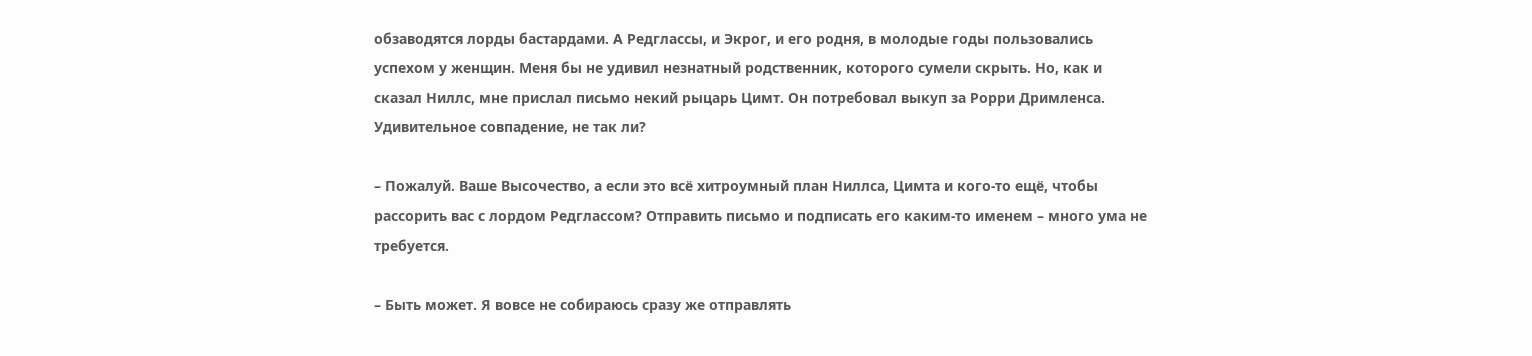обзаводятся лорды бастардами. А Редглассы, и Экрог, и его родня, в молодые годы пользовались успехом у женщин. Меня бы не удивил незнатный родственник, которого сумели скрыть. Но, как и сказал Ниллс, мне прислал письмо некий рыцарь Цимт. Он потребовал выкуп за Рорри Дримленса. Удивительное совпадение, не так ли?

– Пожалуй. Ваше Высочество, а если это всё хитроумный план Ниллса, Цимта и кого-то ещё, чтобы рассорить вас с лордом Редглассом? Отправить письмо и подписать его каким-то именем – много ума не требуется.

– Быть может. Я вовсе не собираюсь сразу же отправлять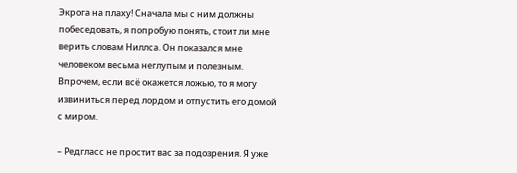Экрога на плаху! Сначала мы с ним должны побеседовать, я попробую понять, стоит ли мне верить словам Ниллса. Он показался мне человеком весьма неглупым и полезным. Впрочем, если всё окажется ложью, то я могу извиниться перед лордом и отпустить его домой с миром.

– Редгласс не простит вас за подозрения. Я уже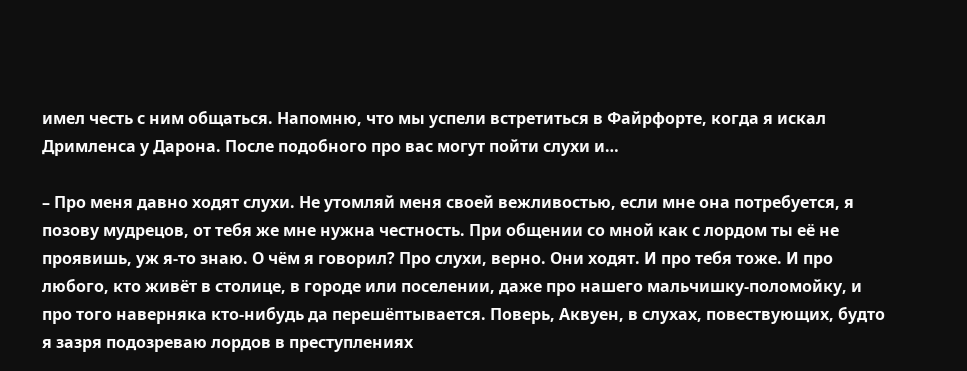имел честь с ним общаться. Напомню, что мы успели встретиться в Файрфорте, когда я искал Дримленса у Дарона. После подобного про вас могут пойти слухи и…

– Про меня давно ходят слухи. Не утомляй меня своей вежливостью, если мне она потребуется, я позову мудрецов, от тебя же мне нужна честность. При общении со мной как с лордом ты её не проявишь, уж я-то знаю. О чём я говорил? Про слухи, верно. Они ходят. И про тебя тоже. И про любого, кто живёт в столице, в городе или поселении, даже про нашего мальчишку-поломойку, и про того наверняка кто-нибудь да перешёптывается. Поверь, Аквуен, в слухах, повествующих, будто я зазря подозреваю лордов в преступлениях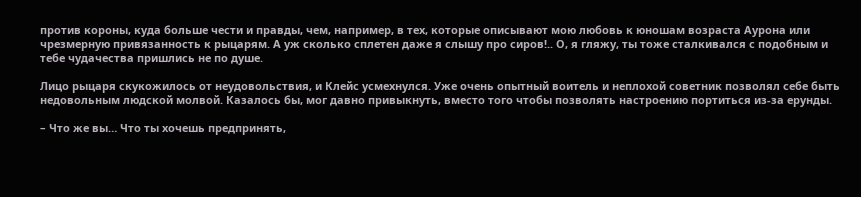против короны, куда больше чести и правды, чем, например, в тех, которые описывают мою любовь к юношам возраста Аурона или чрезмерную привязанность к рыцарям. А уж сколько сплетен даже я слышу про сиров!.. О, я гляжу, ты тоже сталкивался с подобным и тебе чудачества пришлись не по душе.

Лицо рыцаря скукожилось от неудовольствия, и Клейс усмехнулся. Уже очень опытный воитель и неплохой советник позволял себе быть недовольным людской молвой. Казалось бы, мог давно привыкнуть, вместо того чтобы позволять настроению портиться из-за ерунды.

– Что же вы… Что ты хочешь предпринять,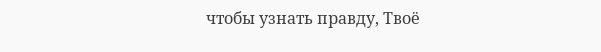чтобы узнать правду, Твоё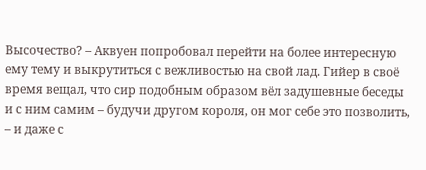Высочество? – Аквуен попробовал перейти на более интересную ему тему и выкрутиться с вежливостью на свой лад. Гийер в своё время вещал, что сир подобным образом вёл задушевные беседы и с ним самим – будучи другом короля, он мог себе это позволить, – и даже с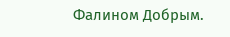Фалином Добрым.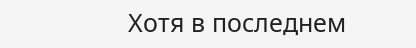Хотя в последнем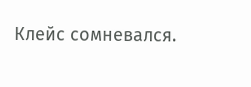Клейс сомневался.